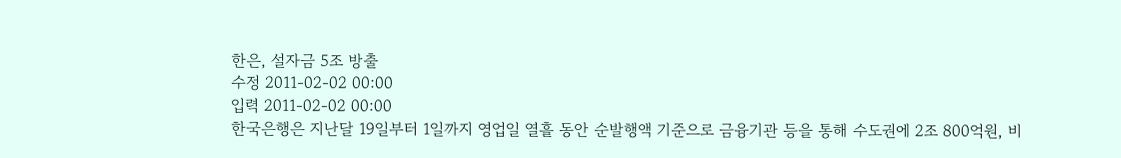한은, 설자금 5조 방출
수정 2011-02-02 00:00
입력 2011-02-02 00:00
한국은행은 지난달 19일부터 1일까지 영업일 열흘 동안 순발행액 기준으로 금융기관 등을 통해 수도권에 2조 800억원, 비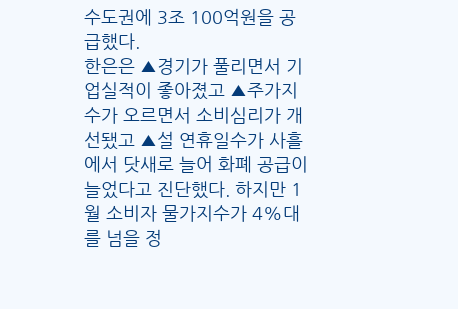수도권에 3조 100억원을 공급했다.
한은은 ▲경기가 풀리면서 기업실적이 좋아졌고 ▲주가지수가 오르면서 소비심리가 개선됐고 ▲설 연휴일수가 사흘에서 닷새로 늘어 화폐 공급이 늘었다고 진단했다. 하지만 1월 소비자 물가지수가 4%대를 넘을 정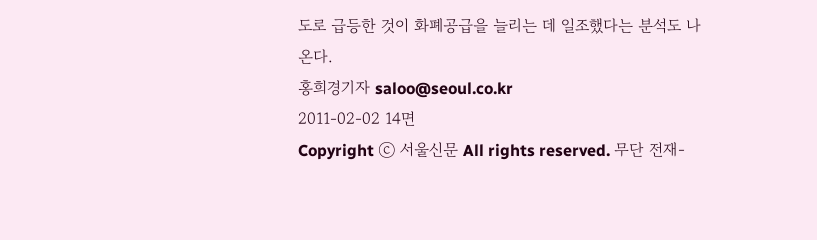도로 급등한 것이 화폐공급을 늘리는 데 일조했다는 분석도 나온다.
홍희경기자 saloo@seoul.co.kr
2011-02-02 14면
Copyright ⓒ 서울신문 All rights reserved. 무단 전재-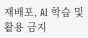재배포, AI 학습 및 활용 금지